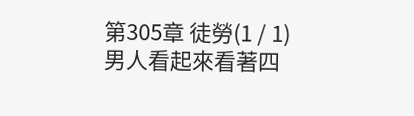第305章 徒勞(1 / 1)
男人看起來看著四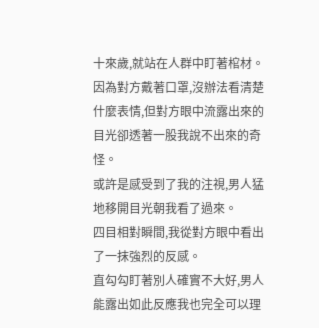十來歲,就站在人群中盯著棺材。
因為對方戴著口罩,沒辦法看清楚什麼表情,但對方眼中流露出來的目光卻透著一股我說不出來的奇怪。
或許是感受到了我的注視,男人猛地移開目光朝我看了過來。
四目相對瞬間,我從對方眼中看出了一抹強烈的反感。
直勾勾盯著別人確實不大好,男人能露出如此反應我也完全可以理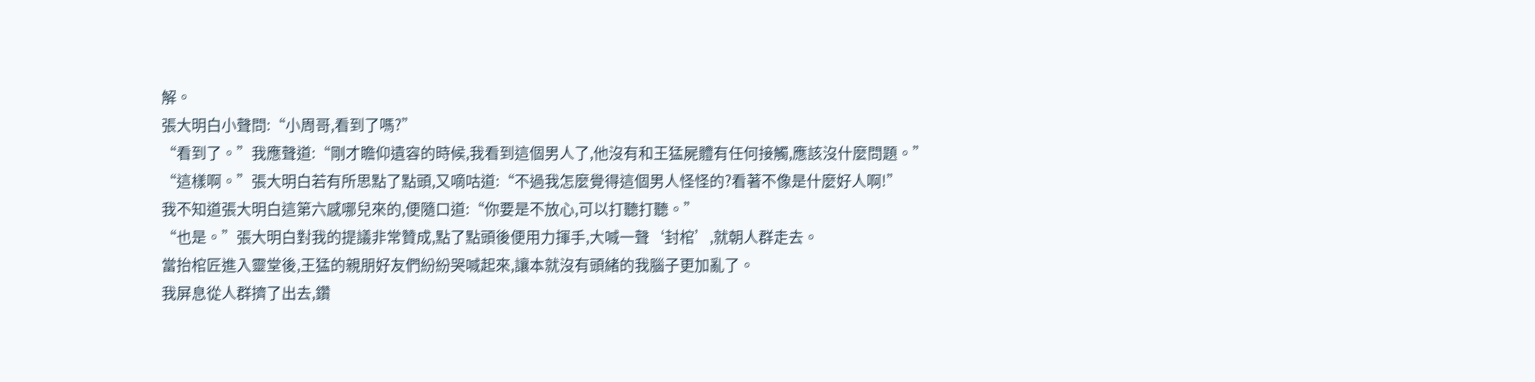解。
張大明白小聲問:“小周哥,看到了嗎?”
“看到了。”我應聲道:“剛才瞻仰遺容的時候,我看到這個男人了,他沒有和王猛屍體有任何接觸,應該沒什麼問題。”
“這樣啊。”張大明白若有所思點了點頭,又嘀咕道:“不過我怎麼覺得這個男人怪怪的?看著不像是什麼好人啊!”
我不知道張大明白這第六感哪兒來的,便隨口道:“你要是不放心,可以打聽打聽。”
“也是。”張大明白對我的提議非常贊成,點了點頭後便用力揮手,大喊一聲‘封棺’,就朝人群走去。
當抬棺匠進入靈堂後,王猛的親朋好友們紛紛哭喊起來,讓本就沒有頭緒的我腦子更加亂了。
我屏息從人群擠了出去,鑽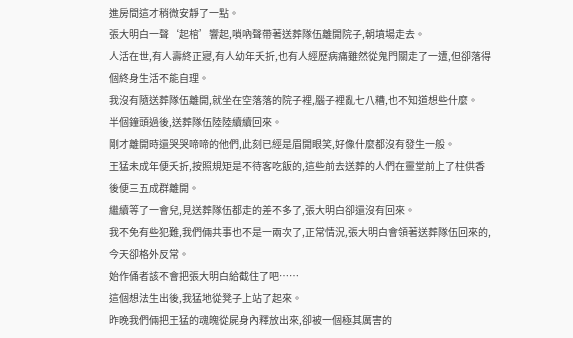進房間這才稍微安靜了一點。
張大明白一聲‘起棺’響起,嗩吶聲帶著送葬隊伍離開院子,朝墳場走去。
人活在世,有人壽終正寢,有人幼年夭折,也有人經歷病痛雖然從鬼門關走了一遭,但卻落得個終身生活不能自理。
我沒有隨送葬隊伍離開,就坐在空落落的院子裡,腦子裡亂七八糟,也不知道想些什麼。
半個鐘頭過後,送葬隊伍陸陸續續回來。
剛才離開時還哭哭啼啼的他們,此刻已經是眉開眼笑,好像什麼都沒有發生一般。
王猛未成年便夭折,按照規矩是不待客吃飯的,這些前去送葬的人們在靈堂前上了柱供香後便三五成群離開。
繼續等了一會兒,見送葬隊伍都走的差不多了,張大明白卻還沒有回來。
我不免有些犯難,我們倆共事也不是一兩次了,正常情況,張大明白會領著送葬隊伍回來的,今天卻格外反常。
始作俑者該不會把張大明白給截住了吧……
這個想法生出後,我猛地從凳子上站了起來。
昨晚我們倆把王猛的魂魄從屍身內釋放出來,卻被一個極其厲害的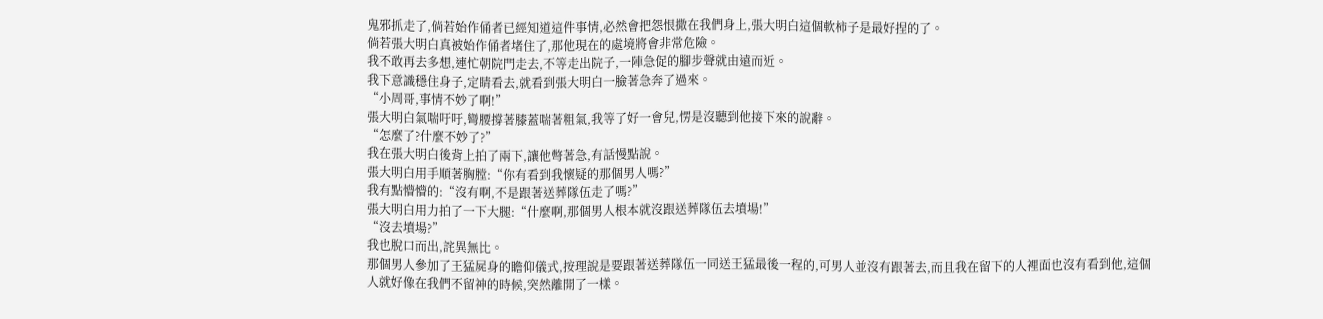鬼邪抓走了,倘若始作俑者已經知道這件事情,必然會把怨恨撒在我們身上,張大明白這個軟柿子是最好捏的了。
倘若張大明白真被始作俑者堵住了,那他現在的處境將會非常危險。
我不敢再去多想,連忙朝院門走去,不等走出院子,一陣急促的腳步聲就由遠而近。
我下意識穩住身子,定睛看去,就看到張大明白一臉著急奔了過來。
“小周哥,事情不妙了啊!”
張大明白氣喘吁吁,彎腰撐著膝蓋喘著粗氣,我等了好一會兒,愣是沒聽到他接下來的說辭。
“怎麼了?什麼不妙了?”
我在張大明白後背上拍了兩下,讓他彆著急,有話慢點說。
張大明白用手順著胸膛:“你有看到我懷疑的那個男人嗎?”
我有點懵懵的:“沒有啊,不是跟著送葬隊伍走了嗎?”
張大明白用力拍了一下大腿:“什麼啊,那個男人根本就沒跟送葬隊伍去墳場!”
“沒去墳場?”
我也脫口而出,詫異無比。
那個男人參加了王猛屍身的瞻仰儀式,按理說是要跟著送葬隊伍一同送王猛最後一程的,可男人並沒有跟著去,而且我在留下的人裡面也沒有看到他,這個人就好像在我們不留神的時候,突然離開了一樣。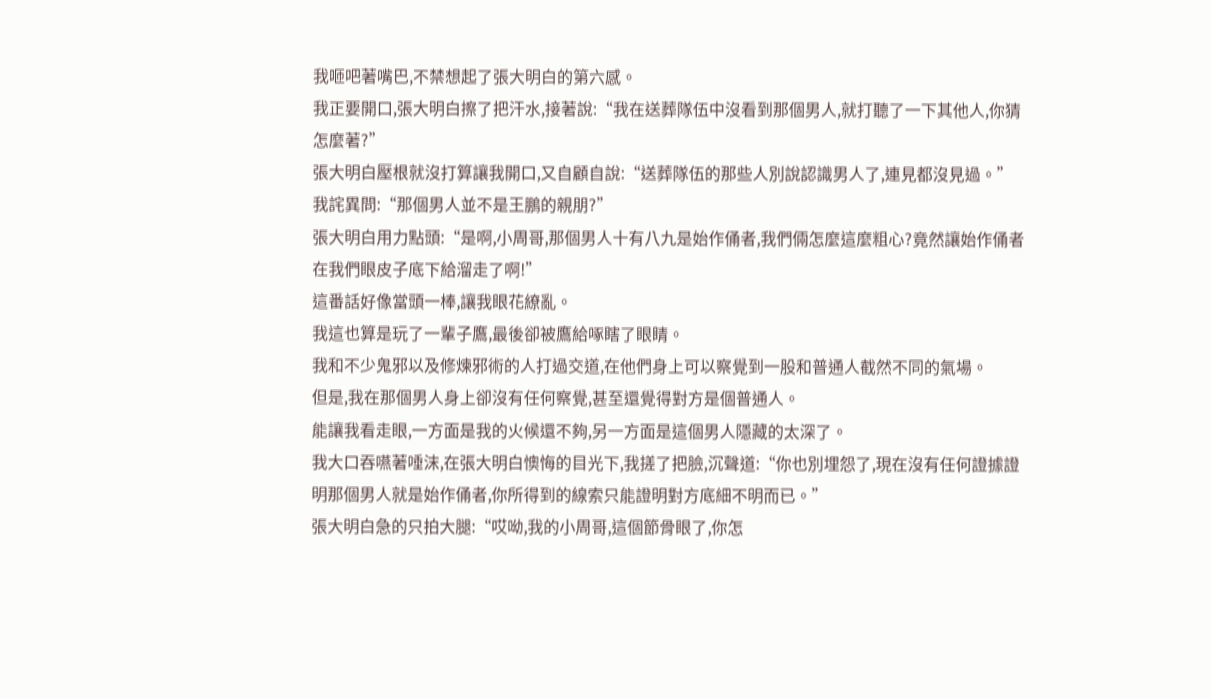我咂吧著嘴巴,不禁想起了張大明白的第六感。
我正要開口,張大明白擦了把汗水,接著說:“我在送葬隊伍中沒看到那個男人,就打聽了一下其他人,你猜怎麼著?”
張大明白壓根就沒打算讓我開口,又自顧自說:“送葬隊伍的那些人別說認識男人了,連見都沒見過。”
我詫異問:“那個男人並不是王鵬的親朋?”
張大明白用力點頭:“是啊,小周哥,那個男人十有八九是始作俑者,我們倆怎麼這麼粗心?竟然讓始作俑者在我們眼皮子底下給溜走了啊!”
這番話好像當頭一棒,讓我眼花繚亂。
我這也算是玩了一輩子鷹,最後卻被鷹給啄瞎了眼睛。
我和不少鬼邪以及修煉邪術的人打過交道,在他們身上可以察覺到一股和普通人截然不同的氣場。
但是,我在那個男人身上卻沒有任何察覺,甚至還覺得對方是個普通人。
能讓我看走眼,一方面是我的火候還不夠,另一方面是這個男人隱藏的太深了。
我大口吞嚥著唾沫,在張大明白懊悔的目光下,我搓了把臉,沉聲道:“你也別埋怨了,現在沒有任何證據證明那個男人就是始作俑者,你所得到的線索只能證明對方底細不明而已。”
張大明白急的只拍大腿:“哎呦,我的小周哥,這個節骨眼了,你怎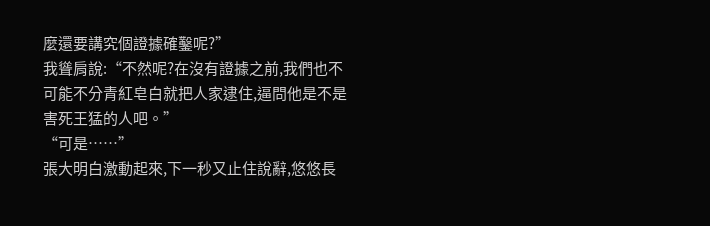麼還要講究個證據確鑿呢?”
我聳肩說:“不然呢?在沒有證據之前,我們也不可能不分青紅皂白就把人家逮住,逼問他是不是害死王猛的人吧。”
“可是……”
張大明白激動起來,下一秒又止住說辭,悠悠長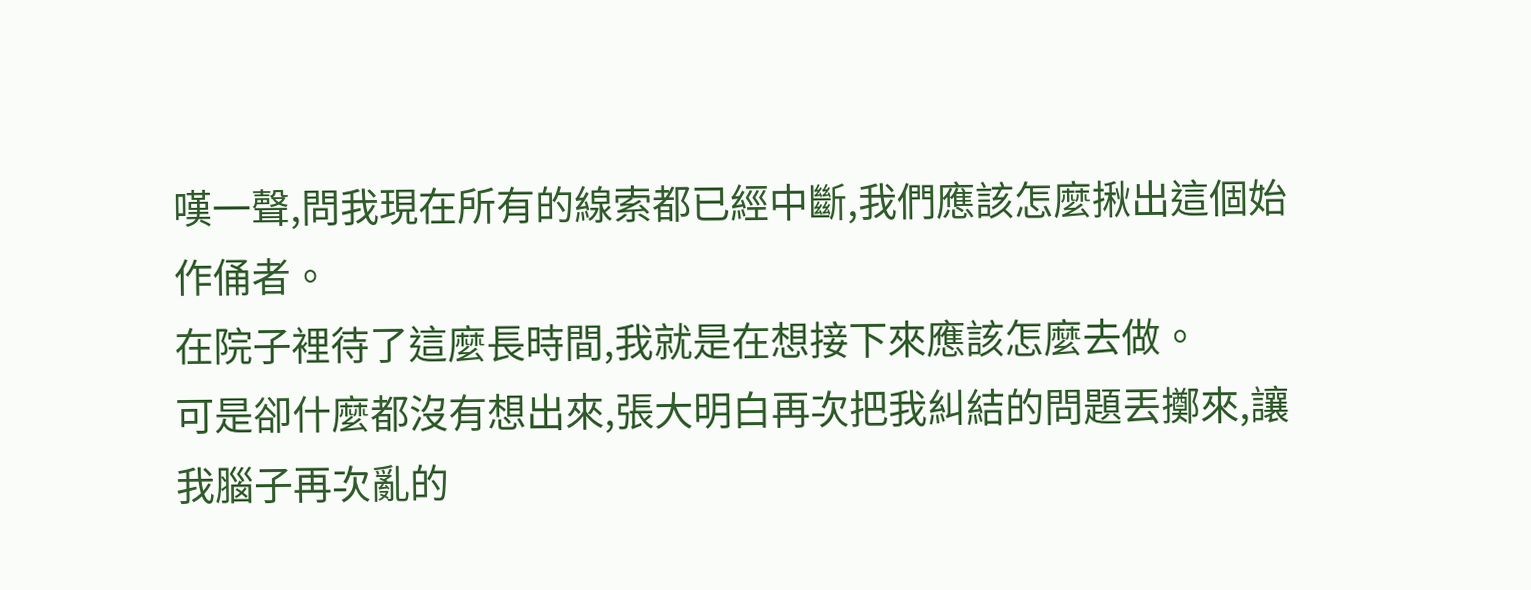嘆一聲,問我現在所有的線索都已經中斷,我們應該怎麼揪出這個始作俑者。
在院子裡待了這麼長時間,我就是在想接下來應該怎麼去做。
可是卻什麼都沒有想出來,張大明白再次把我糾結的問題丟擲來,讓我腦子再次亂的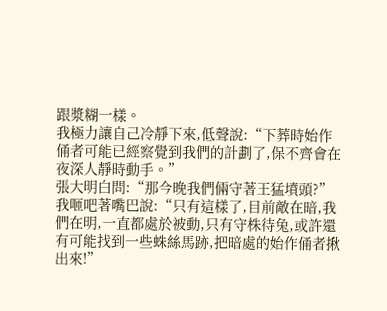跟漿糊一樣。
我極力讓自己冷靜下來,低聲說:“下葬時始作俑者可能已經察覺到我們的計劃了,保不齊會在夜深人靜時動手。”
張大明白問:“那今晚我們倆守著王猛墳頭?”
我咂吧著嘴巴說:“只有這樣了,目前敵在暗,我們在明,一直都處於被動,只有守株待兔,或許還有可能找到一些蛛絲馬跡,把暗處的始作俑者揪出來!”